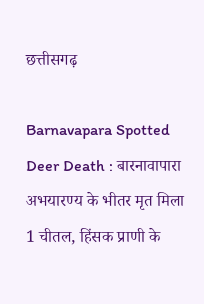छत्तीसगढ़

Barnavapara Spotted Deer Death : बारनावापारा अभयारण्य के भीतर मृत मिला 1 चीतल, हिंसक प्राणी के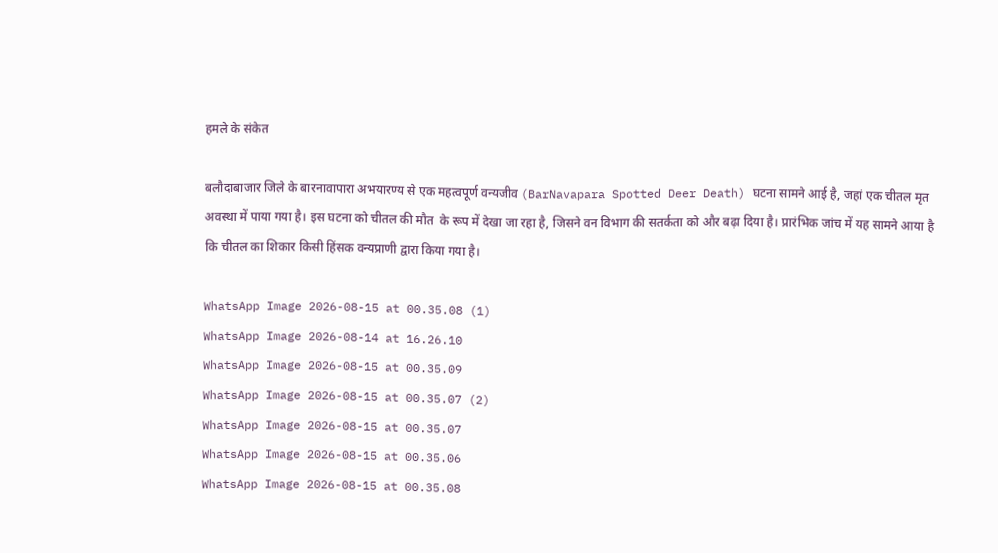हमले के संकेत

बलौदाबाजार जिले के बारनावापारा अभयारण्य से एक महत्वपूर्ण वन्यजीव (BarNavapara Spotted Deer Death) घटना सामने आई है, जहां एक चीतल मृत अवस्था में पाया गया है। इस घटना को चीतल की मौत  के रूप में देखा जा रहा है, जिसने वन विभाग की सतर्कता को और बढ़ा दिया है। प्रारंभिक जांच में यह सामने आया है कि चीतल का शिकार किसी हिंसक वन्यप्राणी द्वारा किया गया है।

WhatsApp Image 2026-08-15 at 00.35.08 (1)
WhatsApp Image 2026-08-14 at 16.26.10
WhatsApp Image 2026-08-15 at 00.35.09
WhatsApp Image 2026-08-15 at 00.35.07 (2)
WhatsApp Image 2026-08-15 at 00.35.07
WhatsApp Image 2026-08-15 at 00.35.06
WhatsApp Image 2026-08-15 at 00.35.08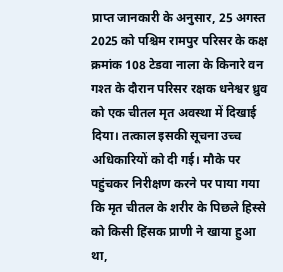प्राप्त जानकारी के अनुसार, 25 अगस्त 2025 को पश्चिम रामपुर परिसर के कक्ष क्रमांक 108 टेडवा नाला के किनारे वन गश्त के दौरान परिसर रक्षक धनेश्वर ध्रुव को एक चीतल मृत अवस्था में दिखाई दिया। तत्काल इसकी सूचना उच्च अधिकारियों को दी गई। मौके पर पहुंचकर निरीक्षण करने पर पाया गया कि मृत चीतल के शरीर के पिछले हिस्से को किसी हिंसक प्राणी ने खाया हुआ था,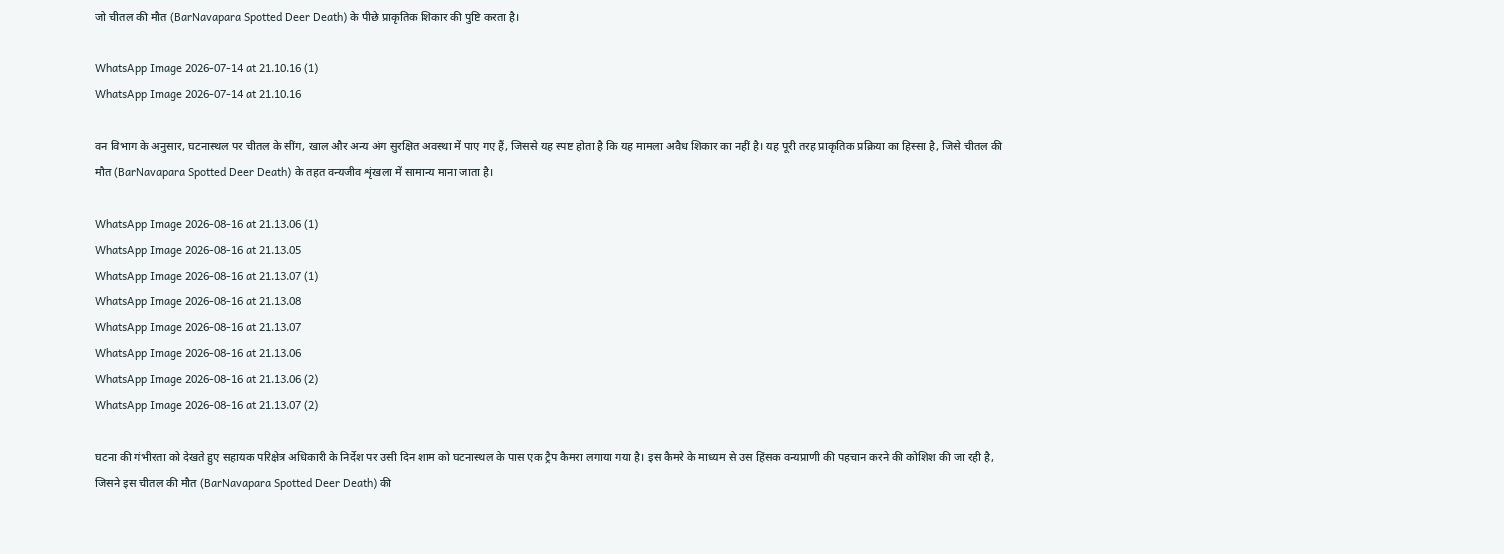जो चीतल की मौत (BarNavapara Spotted Deer Death) के पीछे प्राकृतिक शिकार की पुष्टि करता है।

WhatsApp Image 2026-07-14 at 21.10.16 (1)
WhatsApp Image 2026-07-14 at 21.10.16

वन विभाग के अनुसार, घटनास्थल पर चीतल के सींग, खाल और अन्य अंग सुरक्षित अवस्था में पाए गए हैं, जिससे यह स्पष्ट होता है कि यह मामला अवैध शिकार का नहीं है। यह पूरी तरह प्राकृतिक प्रक्रिया का हिस्सा है, जिसे चीतल की मौत (BarNavapara Spotted Deer Death) के तहत वन्यजीव शृंखला में सामान्य माना जाता है।

WhatsApp Image 2026-08-16 at 21.13.06 (1)
WhatsApp Image 2026-08-16 at 21.13.05
WhatsApp Image 2026-08-16 at 21.13.07 (1)
WhatsApp Image 2026-08-16 at 21.13.08
WhatsApp Image 2026-08-16 at 21.13.07
WhatsApp Image 2026-08-16 at 21.13.06
WhatsApp Image 2026-08-16 at 21.13.06 (2)
WhatsApp Image 2026-08-16 at 21.13.07 (2)

घटना की गंभीरता को देखते हुए सहायक परिक्षेत्र अधिकारी के निर्देश पर उसी दिन शाम को घटनास्थल के पास एक ट्रैप कैमरा लगाया गया है। इस कैमरे के माध्यम से उस हिंसक वन्यप्राणी की पहचान करने की कोशिश की जा रही है, जिसने इस चीतल की मौत (BarNavapara Spotted Deer Death) की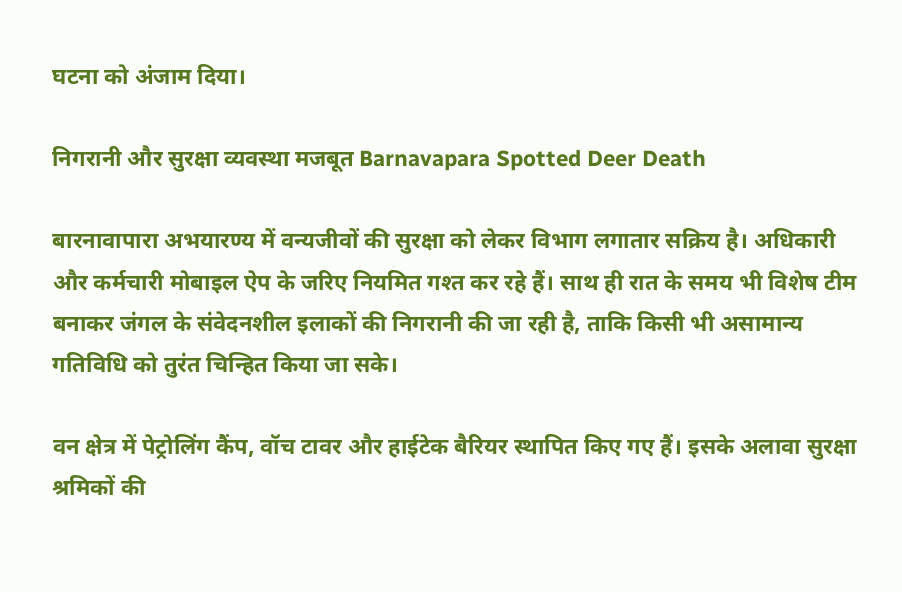घटना को अंजाम दिया।

निगरानी और सुरक्षा व्यवस्था मजबूत Barnavapara Spotted Deer Death

बारनावापारा अभयारण्य में वन्यजीवों की सुरक्षा को लेकर विभाग लगातार सक्रिय है। अधिकारी और कर्मचारी मोबाइल ऐप के जरिए नियमित गश्त कर रहे हैं। साथ ही रात के समय भी विशेष टीम बनाकर जंगल के संवेदनशील इलाकों की निगरानी की जा रही है, ताकि किसी भी असामान्य गतिविधि को तुरंत चिन्हित किया जा सके।

वन क्षेत्र में पेट्रोलिंग कैंप, वॉच टावर और हाईटेक बैरियर स्थापित किए गए हैं। इसके अलावा सुरक्षा श्रमिकों की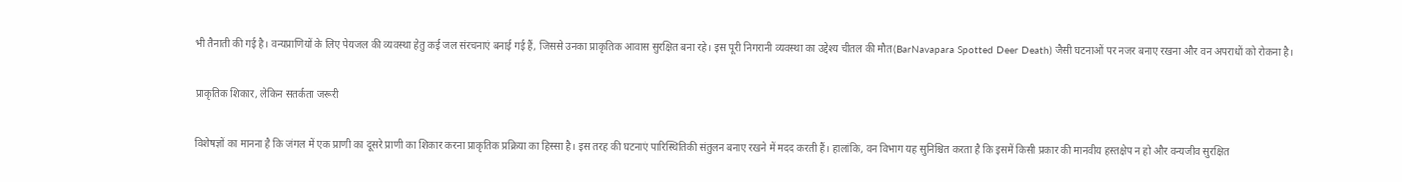भी तैनाती की गई है। वन्यप्राणियों के लिए पेयजल की व्यवस्था हेतु कई जल संरचनाएं बनाई गई हैं, जिससे उनका प्राकृतिक आवास सुरक्षित बना रहे। इस पूरी निगरानी व्यवस्था का उद्देश्य चीतल की मौत(BarNavapara Spotted Deer Death) जैसी घटनाओं पर नजर बनाए रखना और वन अपराधों को रोकना है।

प्राकृतिक शिकार, लेकिन सतर्कता जरूरी

विशेषज्ञों का मानना है कि जंगल में एक प्राणी का दूसरे प्राणी का शिकार करना प्राकृतिक प्रक्रिया का हिस्सा है। इस तरह की घटनाएं पारिस्थितिकी संतुलन बनाए रखने में मदद करती हैं। हालांकि, वन विभाग यह सुनिश्चित करता है कि इसमें किसी प्रकार की मानवीय हस्तक्षेप न हो और वन्यजीव सुरक्षित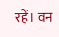रहें। वन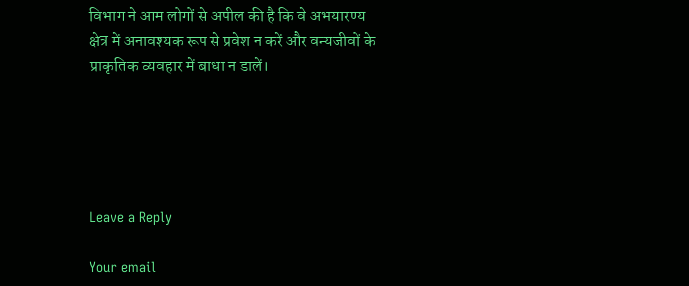विभाग ने आम लोगों से अपील की है कि वे अभयारण्य क्षेत्र में अनावश्यक रूप से प्रवेश न करें और वन्यजीवों के प्राकृतिक व्यवहार में बाधा न डालें।





Leave a Reply

Your email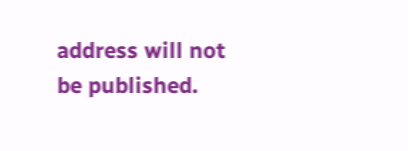address will not be published.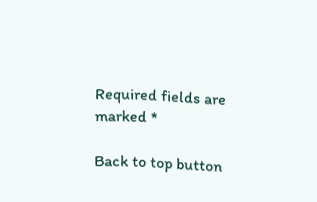Required fields are marked *

Back to top button